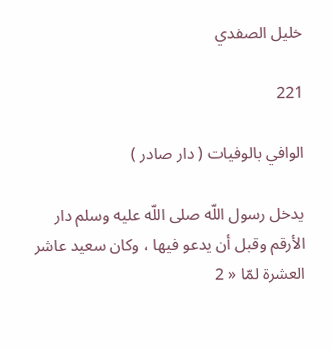خليل الصفدي

221

الوافي بالوفيات ( دار صادر )

يدخل رسول اللّه صلى اللّه عليه وسلم دار الأرقم وقبل أن يدعو فيها ، وكان سعيد عاشر العشرة لمّا « 2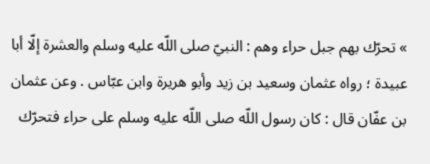» تحرّك بهم جبل حراء وهم : النبيّ صلى اللّه عليه وسلم والعشرة إلّا أبا عبيدة ؛ رواه عثمان وسعيد بن زيد وأبو هريرة وابن عبّاس . وعن عثمان بن عفّان قال : كان رسول اللّه صلى اللّه عليه وسلم على حراء فتحرّك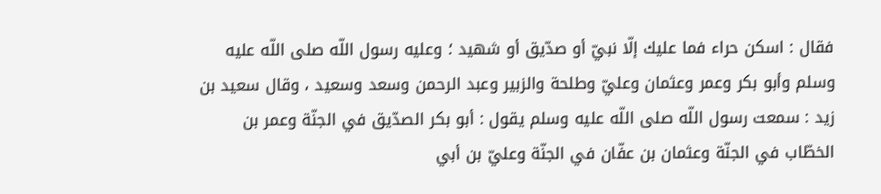فقال : اسكن حراء فما عليك إلّا نبيّ أو صدّيق أو شهيد ؛ وعليه رسول اللّه صلى اللّه عليه وسلم وأبو بكر وعمر وعثمان وعليّ وطلحة والزبير وعبد الرحمن وسعد وسعيد ، وقال سعيد بن زيد : سمعت رسول اللّه صلى اللّه عليه وسلم يقول : أبو بكر الصدّيق في الجنّة وعمر بن الخطّاب في الجنّة وعثمان بن عفّان في الجنّة وعليّ بن أبي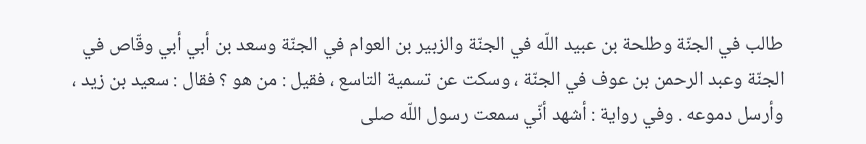طالب في الجنّة وطلحة بن عبيد اللّه في الجنّة والزبير بن العوام في الجنّة وسعد بن أبي أبي وقّاص في الجنّة وعبد الرحمن بن عوف في الجنّة ، وسكت عن تسمية التاسع ، فقيل : من هو ؟ فقال : سعيد بن زيد ، وأرسل دموعه . وفي رواية : أشهد أنّي سمعت رسول اللّه صلى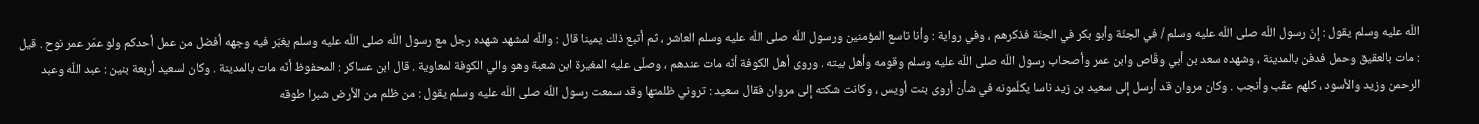اللّه عليه وسلم يقول : إنّ رسول اللّه صلى اللّه عليه وسلم / في الجنّة وأبو بكر في الجنّة فذكرهم ، وفي رواية : وأنا تاسع المؤمنين ورسول اللّه صلى اللّه عليه وسلم العاشر ، ثم أتبع ذلك يمينا قال : واللّه لمشهد شهده رجل مع رسول اللّه صلى اللّه عليه وسلم يغبّر فيه وجهه أفضل من عمل أحدكم ولو عمّر عمر نوح . قيل : مات بالعقيق وحمل فدفن بالمدينة ، وشهده سعد بن أبي وقّاص وابن عمر وأصحاب رسول اللّه صلى اللّه عليه وسلم وقومه وأهل بيته . وروى أهل الكوفة أنّه مات عندهم ، وصلّى عليه المغيرة ابن شعبة وهو والي الكوفة لمعاوية . قال ابن عساكر : المحفوظ أنّه مات بالمدينة . وكان لسعيد أربعة بنين : عبد اللّه وعبد الرحمن وزيد والأسود ، كلهم عقّب وأنجب . وكان مروان قد أرسل إلى سعيد بن زيد ناسا يكلّمونه في شأن أروى بنت أويس ، وكانت شكته إلى مروان فقال سعيد : تروني ظلمتها وقد سمعت رسول اللّه صلى اللّه عليه وسلم يقول : من ظلم من الأرض شبرا طوقه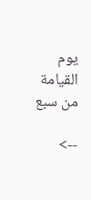يوم القيامة من سبع

-->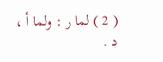( 2 ) لما ر : ولما أ ، د .